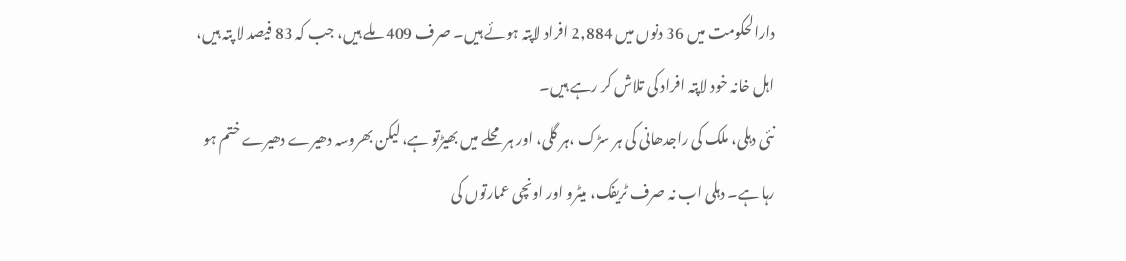دارالحکومت میں 36 دنوں میں 2,884 افراد لاپتہ ہوئے ہیں۔ صرف 409 ملے ہیں، جب کہ 83 فیصد لا پتہ ہیں، اہل خانہ خود لاپتہ افراد کی تلاش کر رہے ہیں۔
نئی دہلی، ملک کی راجدھانی کی ہر سڑک ،ہر گلی، اور ہر محلے میں بھیڑتو ہے، لیکن بھروسہ دھیرے دھیرے ختم ہو رہا ہے۔ دہلی اب نہ صرف ٹریفک، میٹرو اور اونچی عمارتوں کی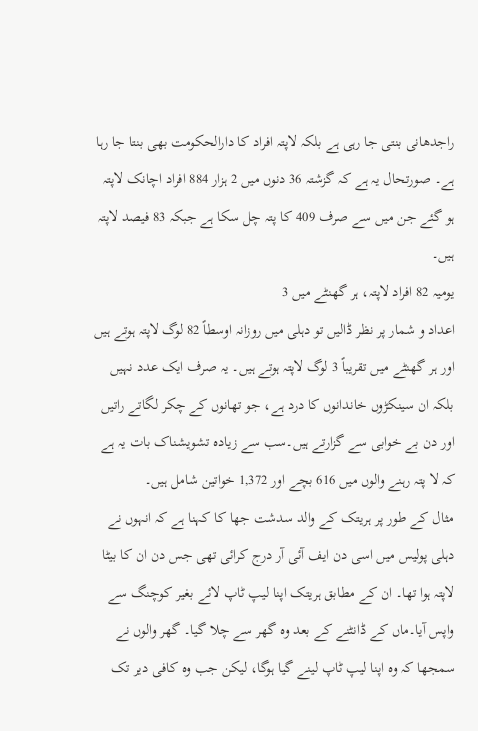راجدھانی بنتی جا رہی ہے بلکہ لاپتہ افراد کا دارالحکومت بھی بنتا جا رہا ہے۔ صورتحال یہ ہے کہ گزشتہ 36 دنوں میں 2 ہزار 884 افراد اچانک لاپتہ ہو گئے جن میں سے صرف 409 کا پتہ چل سکا ہے جبکہ 83 فیصد لاپتہ ہیں۔
یومیہ 82 افراد لاپتہ، ہر گھنٹے میں 3
اعداد و شمار پر نظر ڈالیں تو دہلی میں روزانہ اوسطاً 82 لوگ لاپتہ ہوتے ہیں اور ہر گھنٹے میں تقریباً 3 لوگ لاپتہ ہوتے ہیں۔ یہ صرف ایک عدد نہیں بلکہ ان سینکڑوں خاندانوں کا درد ہے، جو تھانوں کے چکر لگاتے راتیں اور دن بے خوابی سے گزارتے ہیں۔سب سے زیادہ تشویشناک بات یہ ہے کہ لا پتہ رہنے والوں میں 616 بچے اور 1,372 خواتین شامل ہیں۔
مثال کے طور پر ہریتک کے والد سدشت جھا کا کہنا ہے کہ انہوں نے دہلی پولیس میں اسی دن ایف آئی آر درج کرائی تھی جس دن ان کا بیٹا لاپتہ ہوا تھا۔ ان کے مطابق ہریتک اپنا لیپ ٹاپ لائے بغیر کوچنگ سے واپس آیا۔ماں کے ڈانٹنے کے بعد وہ گھر سے چلا گیا۔ گھر والوں نے سمجھا کہ وہ اپنا لیپ ٹاپ لینے گیا ہوگا، لیکن جب وہ کافی دیر تک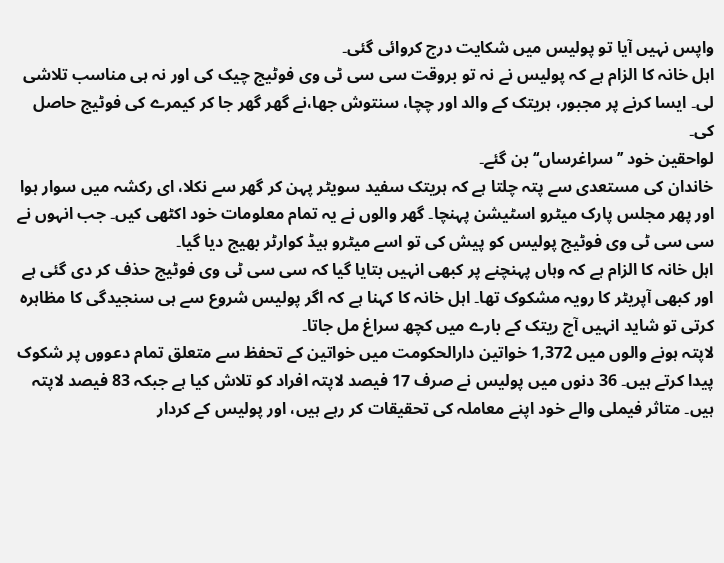واپس نہیں آیا تو پولیس میں شکایت درج کروائی گئی۔
اہل خانہ کا الزام ہے کہ پولیس نے نہ تو بروقت سی سی ٹی وی فوٹیج چیک کی اور نہ ہی مناسب تلاشی لی۔ ایسا کرنے پر مجبور، ہریتک کے والد اور چچا، سنتوش جھا،نے گھر گھر جا کر کیمرے کی فوٹیج حاصل کی۔
لواحقین خود ’’سراغرساں‘‘ بن گئے۔
خاندان کی مستعدی سے پتہ چلتا ہے کہ ہریتک سفید سویٹر پہن کر گھر سے نکلا، ای رکشہ میں سوار ہوا اور پھر مجلس پارک میٹرو اسٹیشن پہنچا۔ گھر والوں نے یہ تمام معلومات خود اکٹھی کیں۔ جب انہوں نے سی سی ٹی وی فوٹیج پولیس کو پیش کی تو اسے میٹرو ہیڈ کوارٹر بھیج دیا گیا۔
اہل خانہ کا الزام ہے کہ وہاں پہنچنے پر کبھی انہیں بتایا گیا کہ سی سی ٹی وی فوٹیج حذف کر دی گئی ہے اور کبھی آپریٹر کا رویہ مشکوک تھا۔ اہل خانہ کا کہنا ہے کہ اگر پولیس شروع سے ہی سنجیدگی کا مظاہرہ کرتی تو شاید انہیں آج ریتک کے بارے میں کچھ سراغ مل جاتا۔
لاپتہ ہونے والوں میں 1,372 خواتین دارالحکومت میں خواتین کے تحفظ سے متعلق تمام دعووں پر شکوک پیدا کرتے ہیں۔ 36 دنوں میں پولیس نے صرف 17 فیصد لاپتہ افراد کو تلاش کیا ہے جبکہ 83 فیصد لاپتہ ہیں۔ متاثر فیملی والے خود اپنے معاملہ کی تحقیقات کر رہے ہیں، اور پولیس کے کردار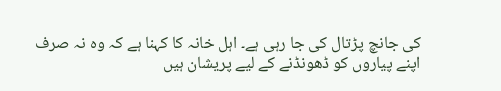کی جانچ پڑتال کی جا رہی ہے۔ اہل خانہ کا کہنا ہے کہ وہ نہ صرف اپنے پیاروں کو ڈھونڈنے کے لیے پریشان ہیں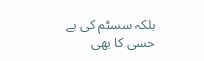بلکہ سسٹم کی بے حسی کا بھی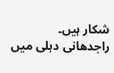شکار ہیں۔
راجدھانی دہلی میں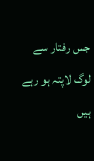جس رفتار سے لوگ لاپتہ ہو رہے ہیں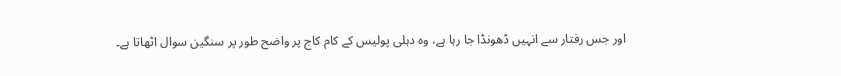اور جس رفتار سے انہیں ڈھونڈا جا رہا ہے، وہ دہلی پولیس کے کام کاج پر واضح طور پر سنگین سوال اٹھاتا ہے۔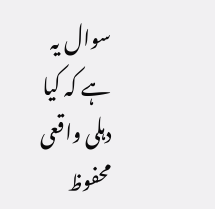سوال یہ ہے کہ کیا دہلی واقعی محفوظ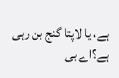ہے، یا لاپتا گنج بن رہی ہے؟اے بی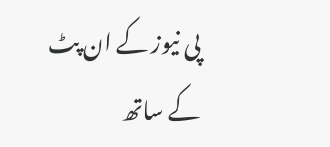پی نیوز کے ان پٹ کے ساتھ